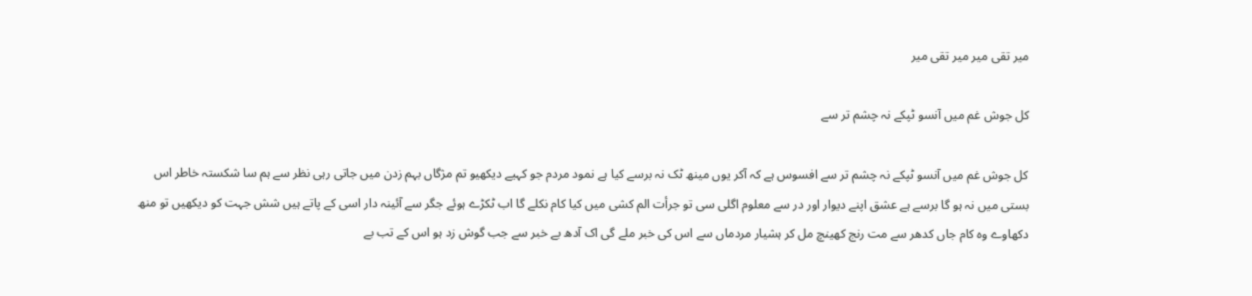میر تقی میر میر تقی میر

کل جوش غم میں آنسو ٹپکے نہ چشم تر سے

کل جوش غم میں آنسو ٹپکے نہ چشم تر سے افسوس ہے کہ آکر یوں مینھ ٹک نہ برسے کیا ہے نمود مردم جو کہیے دیکھیو تم مژگاں بہم زدن میں جاتی رہی نظر سے ہم سا شکستہ خاطر اس بستی میں نہ ہو گا برسے ہے عشق اپنے دیوار اور در سے معلوم اگلی سی تو جرأت الم کشی میں کیا کام نکلے گا اب ٹکڑے ہوئے جگر سے آئینہ دار اسی کے پاتے ہیں شش جہت کو دیکھیں تو منھ دکھاوے وہ کام جاں کدھر سے مت رنج کھینچ مل کر ہشیار مردماں سے اس کی خبر ملے گی اک آدھ بے خبر سے جب گوش زد ہو اس کے تب بے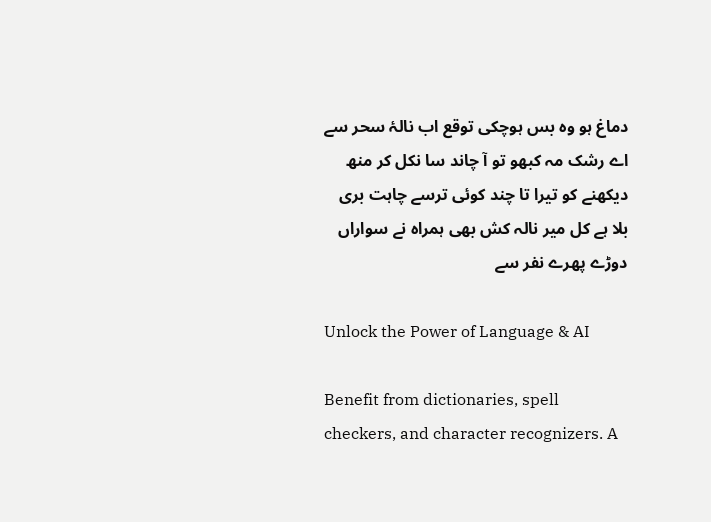دماغ ہو وہ بس ہوچکی توقع اب نالۂ سحر سے اے رشک مہ کبھو تو آ چاند سا نکل کر منھ دیکھنے کو تیرا تا چند کوئی ترسے چاہت بری بلا ہے کل میر نالہ کش بھی ہمراہ نے سواراں دوڑے پھرے نفر سے

Unlock the Power of Language & AI

Benefit from dictionaries, spell checkers, and character recognizers. A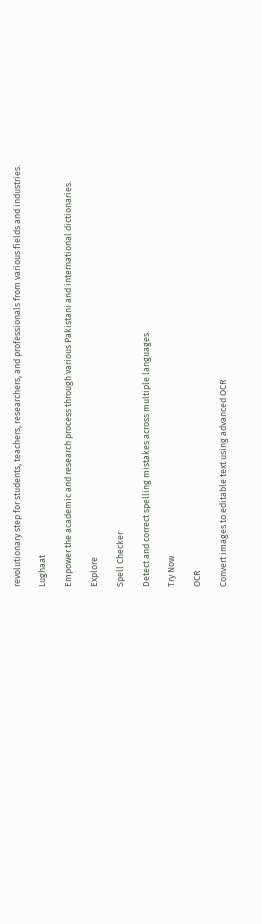revolutionary step for students, teachers, researchers, and professionals from various fields and industries.

Lughaat

Empower the academic and research process through various Pakistani and international dictionaries.

Explore

Spell Checker

Detect and correct spelling mistakes across multiple languages.

Try Now

OCR

Convert images to editable text using advanced OCR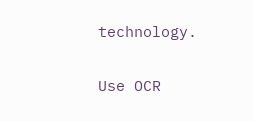technology.

Use OCR